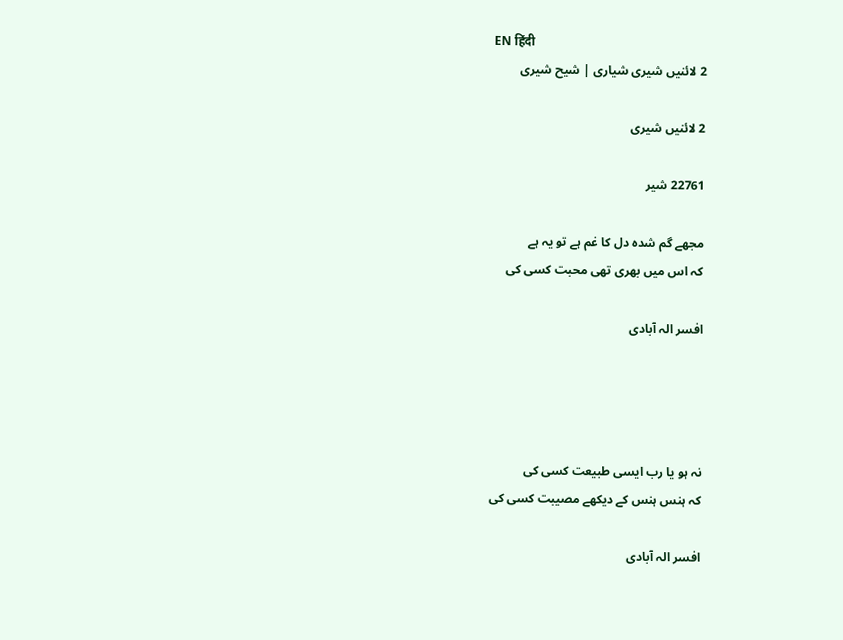EN हिंदी
2 لائنیں شیری شیاری | شیح شیری

2 لائنیں شیری

22761 شیر

مجھے گم شدہ دل کا غم ہے تو یہ ہے
کہ اس میں بھری تھی محبت کسی کی

افسر الہ آبادی




نہ ہو یا رب ایسی طبیعت کسی کی
کہ ہنس ہنس کے دیکھے مصیبت کسی کی

افسر الہ آبادی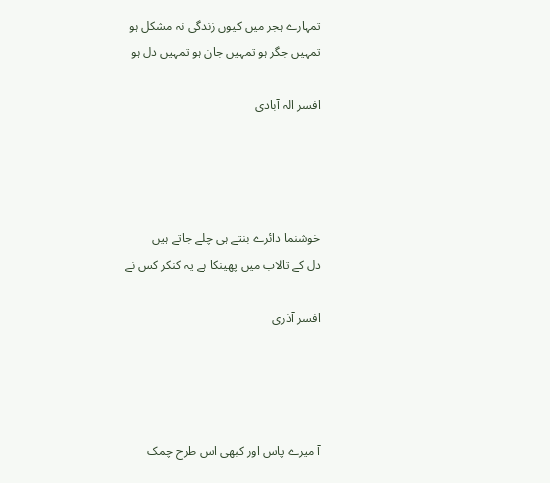تمہارے ہجر میں کیوں زندگی نہ مشکل ہو
تمہیں جگر ہو تمہیں جان ہو تمہیں دل ہو

افسر الہ آبادی




خوشنما دائرے بنتے ہی چلے جاتے ہیں
دل کے تالاب میں پھینکا ہے یہ کنکر کس نے

افسر آذری




آ میرے پاس اور کبھی اس طرح چمک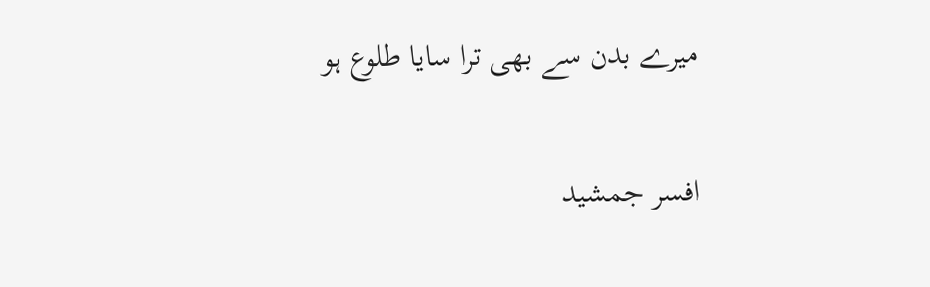میرے بدن سے بھی ترا سایا طلوع ہو

افسر جمشید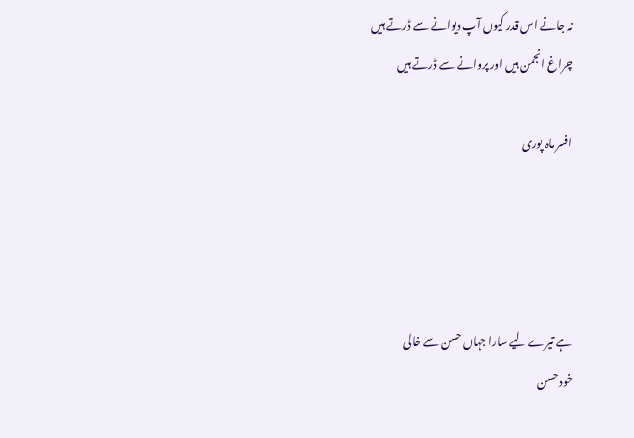نہ جانے اس قدر کیوں آپ دیوانے سے ڈرتے ہیں
چراغ انجمن ہیں اور پروانے سے ڈرتے ہیں

افسر ماہ پوری




ہے تیرے لیے سارا جہاں حسن سے خالی
خود حسن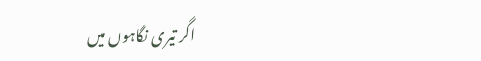اگر تیری نگاہوں میں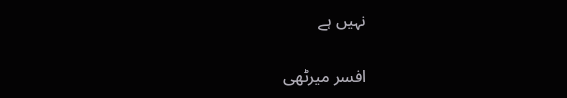نہیں ہے

افسر میرٹھی